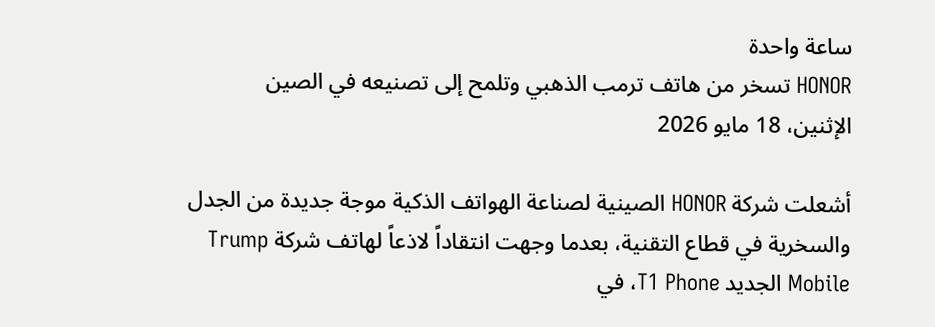ساعة واحدة
HONOR تسخر من هاتف ترمب الذهبي وتلمح إلى تصنيعه في الصين
الإثنين، 18 مايو 2026

أشعلت شركة HONOR الصينية لصناعة الهواتف الذكية موجة جديدة من الجدل والسخرية في قطاع التقنية، بعدما وجهت انتقاداً لاذعاً لهاتف شركة Trump Mobile الجديد T1 Phone، في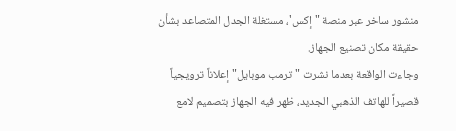منشور ساخر عبر منصة "إكس'، مستغلة الجدل المتصاعد بشأن حقيقة مكان تصنيع الجهاز.
وجاءت الواقعة بعدما نشرت "ترمب موبايل" إعلاناً ترويجياً قصيراً للهاتف الذهبي الجديد، ظهر فيه الجهاز بتصميم لامع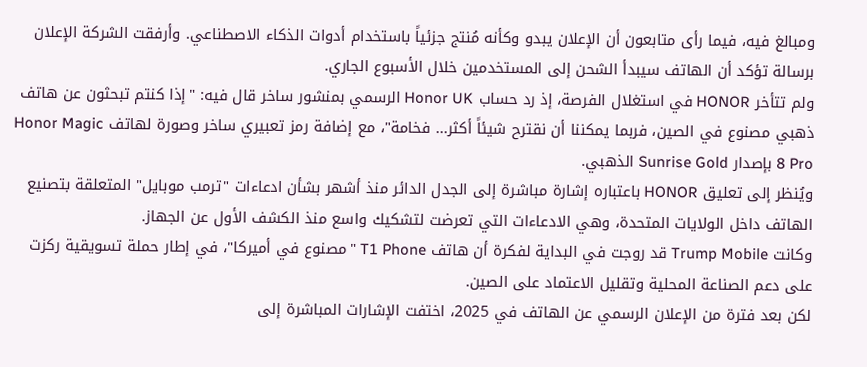ومبالغ فيه، فيما رأى متابعون أن الإعلان يبدو وكأنه مُنتج جزئياً باستخدام أدوات الذكاء الاصطناعي. وأرفقت الشركة الإعلان برسالة تؤكد أن الهاتف سيبدأ الشحن إلى المستخدمين خلال الأسبوع الجاري.
ولم تتأخر HONOR في استغلال الفرصة، إذ رد حساب Honor UK الرسمي بمنشور ساخر قال فيه: "إذا كنتم تبحثون عن هاتف ذهبي مصنوع في الصين، فربما يمكننا أن نقترح شيئاً أكثر... فخامة"، مع إضافة رمز تعبيري ساخر وصورة لهاتف Honor Magic 8 Pro بإصدار Sunrise Gold الذهبي.
ويُنظر إلى تعليق HONOR باعتباره إشارة مباشرة إلى الجدل الدائر منذ أشهر بشأن ادعاءات "ترمب موبايل" المتعلقة بتصنيع الهاتف داخل الولايات المتحدة، وهي الادعاءات التي تعرضت لتشكيك واسع منذ الكشف الأول عن الجهاز.
وكانت Trump Mobile قد روجت في البداية لفكرة أن هاتف T1 Phone "مصنوع في أميركا"، في إطار حملة تسويقية ركزت على دعم الصناعة المحلية وتقليل الاعتماد على الصين.
لكن بعد فترة من الإعلان الرسمي عن الهاتف في 2025، اختفت الإشارات المباشرة إلى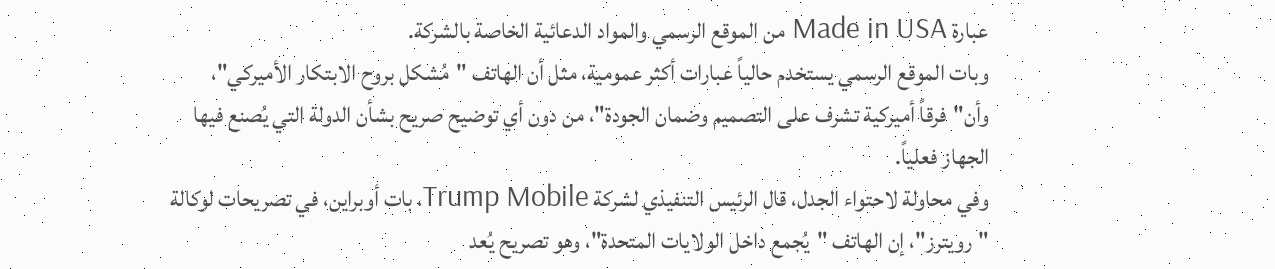عبارة Made in USA من الموقع الرسمي والمواد الدعائية الخاصة بالشركة.
وبات الموقع الرسمي يستخدم حالياً عبارات أكثر عمومية، مثل أن الهاتف "مُشكل بروح الابتكار الأميركي"، وأن"فرقاً أميركية تشرف على التصميم وضمان الجودة"، من دون أي توضيح صريح بشأن الدولة التي يُصنع فيها الجهاز فعلياً.
وفي محاولة لاحتواء الجدل، قال الرئيس التنفيذي لشركة Trump Mobile، بات أوبراين، في تصريحات لوكالة "رويترز"، إن الهاتف "يُجمع داخل الولايات المتحدة"، وهو تصريح يُعد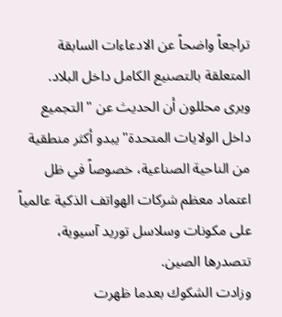تراجعاً واضحاً عن الادعاءات السابقة المتعلقة بالتصنيع الكامل داخل البلاد.
ويرى محللون أن الحديث عن "التجميع داخل الولايات المتحدة" يبدو أكثر منطقية من الناحية الصناعية، خصوصاً في ظل اعتماد معظم شركات الهواتف الذكية عالمياً على مكونات وسلاسل توريد آسيوية، تتصدرها الصين.
وزادت الشكوك بعدما ظهرت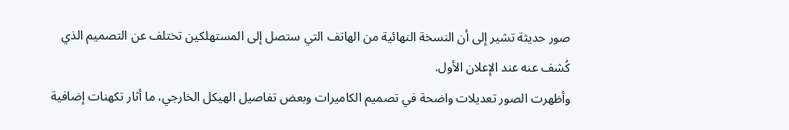صور حديثة تشير إلى أن النسخة النهائية من الهاتف التي ستصل إلى المستهلكين تختلف عن التصميم الذي كُشف عنه عند الإعلان الأول.
وأظهرت الصور تعديلات واضحة في تصميم الكاميرات وبعض تفاصيل الهيكل الخارجي، ما أثار تكهنات إضافية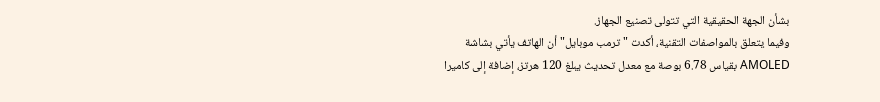بشأن الجهة الحقيقية التي تتولى تصنيع الجهاز.
وفيما يتعلق بالمواصفات التقنية، أكدت "ترمب موبايل" أن الهاتف يأتي بشاشة AMOLED بقياس 6.78 بوصة مع معدل تحديث يبلغ 120 هرتز، إضافة إلى كاميرا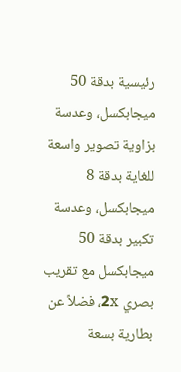رئيسية بدقة 50 ميجابكسل، وعدسة بزاوية تصوير واسعة للغاية بدقة 8 ميجابكسل، وعدسة تكبير بدقة 50 ميجابكسل مع تقريب بصري 2x، فضلاً عن بطارية بسعة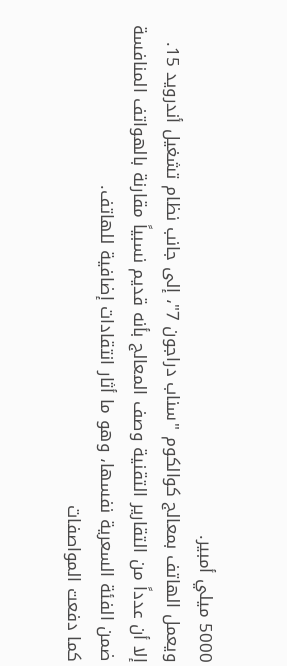5000 ميلي أمبير.
ويعمل الهاتف بمعالج كوالكوم "سناب دراجون 7"، إلى جانب نظام تشغيل أندرويد 15.
إلا أن عدداً من التقارير التقنية وصف المعالج بأنه قديم نسبياً مقارنة بالهواتف المنافسة ضمن الفئة السعرية نفسها، وهو ما أثار انتقادات إضافية للهاتف.
كما دفعت المواصفات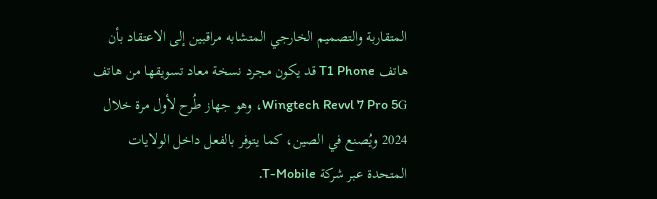المتقاربة والتصميم الخارجي المتشابه مراقبين إلى الاعتقاد بأن هاتف T1 Phone قد يكون مجرد نسخة معاد تسويقها من هاتف Wingtech Revvl 7 Pro 5G، وهو جهاز طُرح لأول مرة خلال 2024 ويُصنع في الصين، كما يتوفر بالفعل داخل الولايات المتحدة عبر شركة T-Mobile.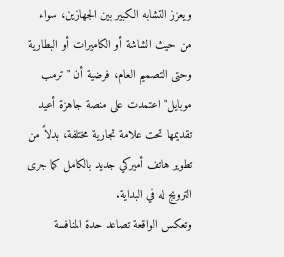ويعزز التشابه الكبير بين الجهازين، سواء من حيث الشاشة أو الكاميرات أو البطارية وحتى التصميم العام، فرضية أن "ترمب موبايل" اعتمدت على منصة جاهزة أعيد تقديمها تحت علامة تجارية مختلفة، بدلاً من تطوير هاتف أميركي جديد بالكامل كما جرى الترويج له في البداية.
وتعكس الواقعة تصاعد حدة المنافسة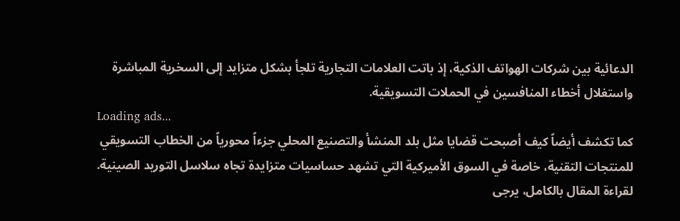الدعائية بين شركات الهواتف الذكية، إذ باتت العلامات التجارية تلجأ بشكل متزايد إلى السخرية المباشرة واستغلال أخطاء المنافسين في الحملات التسويقية.
Loading ads...
كما تكشف أيضاً كيف أصبحت قضايا مثل بلد المنشأ والتصنيع المحلي جزءاً محورياً من الخطاب التسويقي للمنتجات التقنية، خاصة في السوق الأميركية التي تشهد حساسيات متزايدة تجاه سلاسل التوريد الصينية.
لقراءة المقال بالكامل، يرجى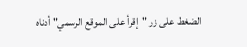الضغط على زر "إقرأ على الموقع الرسمي" أدناه